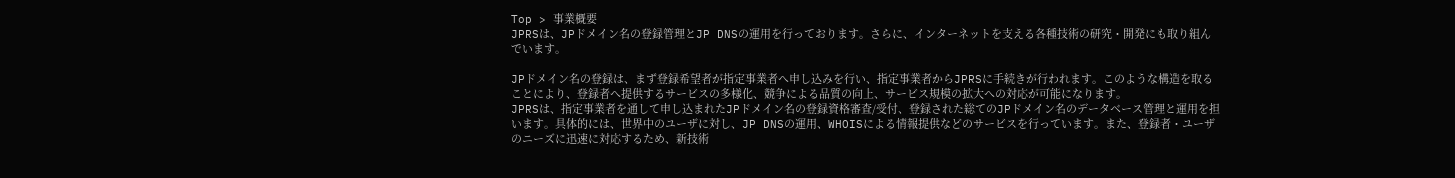Top > 事業概要
JPRSは、JPドメイン名の登録管理とJP DNSの運用を行っております。さらに、インターネットを支える各種技術の研究・開発にも取り組んでいます。

JPドメイン名の登録は、まず登録希望者が指定事業者へ申し込みを行い、指定事業者からJPRSに手続きが行われます。このような構造を取ることにより、登録者へ提供するサービスの多様化、競争による品質の向上、サービス規模の拡大への対応が可能になります。
JPRSは、指定事業者を通して申し込まれたJPドメイン名の登録資格審査/受付、登録された総てのJPドメイン名のデータベース管理と運用を担います。具体的には、世界中のユーザに対し、JP DNSの運用、WHOISによる情報提供などのサービスを行っています。また、登録者・ユーザのニーズに迅速に対応するため、新技術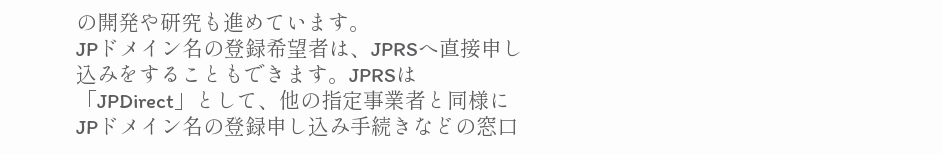の開発や研究も進めています。
JPドメイン名の登録希望者は、JPRSへ直接申し込みをすることもできます。JPRSは「JPDirect」として、他の指定事業者と同様にJPドメイン名の登録申し込み手続きなどの窓口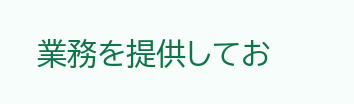業務を提供してお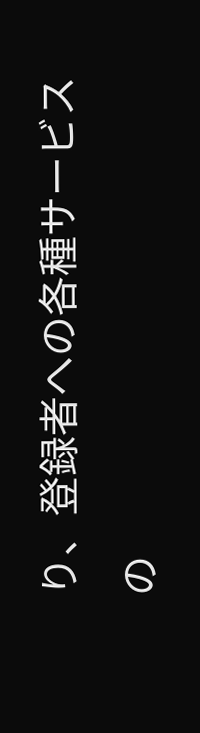り、登録者への各種サービスの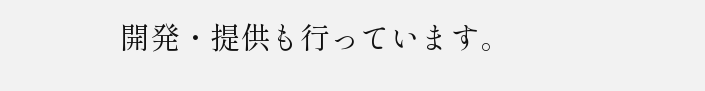開発・提供も行っています。